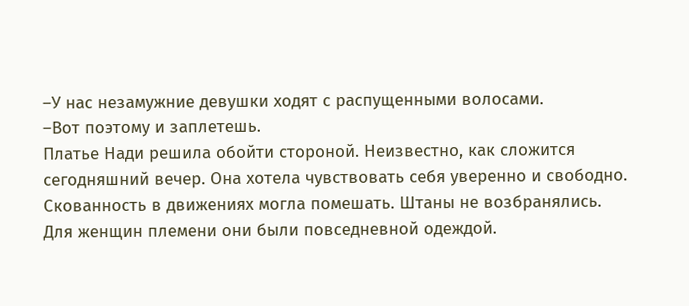–У нас незамужние девушки ходят с распущенными волосами.
–Вот поэтому и заплетешь.
Платье Нади решила обойти стороной. Неизвестно, как сложится сегодняшний вечер. Она хотела чувствовать себя уверенно и свободно. Скованность в движениях могла помешать. Штаны не возбранялись. Для женщин племени они были повседневной одеждой.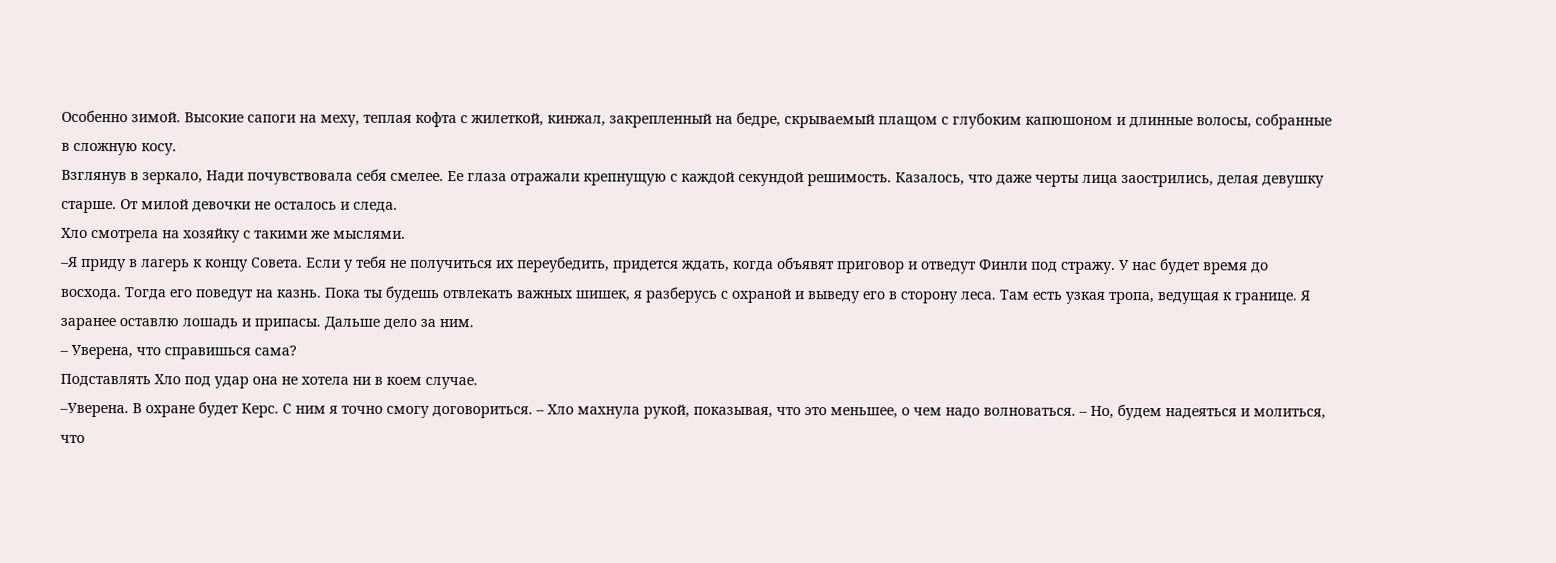Особенно зимой. Высокие сапоги на меху, теплая кофта с жилеткой, кинжал, закрепленный на бедре, скрываемый плащом с глубоким капюшоном и длинные волосы, собранные в сложную косу.
Взглянув в зеркало, Нади почувствовала себя смелее. Ее глаза отражали крепнущую с каждой секундой решимость. Казалось, что даже черты лица заострились, делая девушку старше. От милой девочки не осталось и следа.
Хло смотрела на хозяйку с такими же мыслями.
–Я приду в лагерь к концу Совета. Если у тебя не получиться их переубедить, придется ждать, когда объявят приговор и отведут Финли под стражу. У нас будет время до восхода. Тогда его поведут на казнь. Пока ты будешь отвлекать важных шишек, я разберусь с охраной и выведу его в сторону леса. Там есть узкая тропа, ведущая к границе. Я заранее оставлю лошадь и припасы. Дальше дело за ним.
– Уверена, что справишься сама?
Подставлять Хло под удар она не хотела ни в коем случае.
–Уверена. В охране будет Керс. С ним я точно смогу договориться. – Хло махнула рукой, показывая, что это меньшее, о чем надо волноваться. – Но, будем надеяться и молиться, что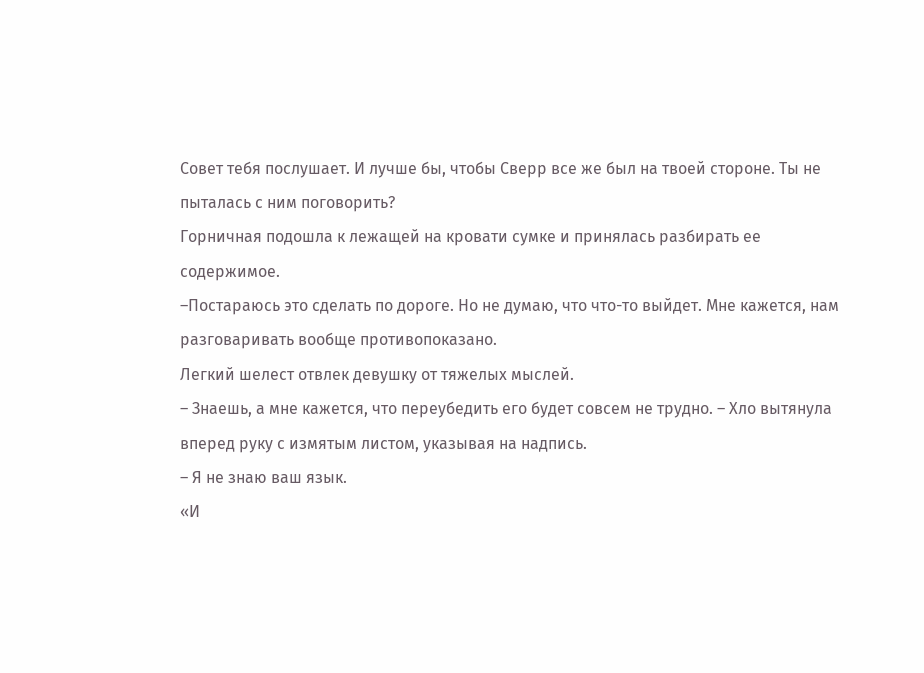Совет тебя послушает. И лучше бы, чтобы Сверр все же был на твоей стороне. Ты не пыталась с ним поговорить?
Горничная подошла к лежащей на кровати сумке и принялась разбирать ее содержимое.
–Постараюсь это сделать по дороге. Но не думаю, что что-то выйдет. Мне кажется, нам разговаривать вообще противопоказано.
Легкий шелест отвлек девушку от тяжелых мыслей.
– Знаешь, а мне кажется, что переубедить его будет совсем не трудно. – Хло вытянула вперед руку с измятым листом, указывая на надпись.
– Я не знаю ваш язык.
«И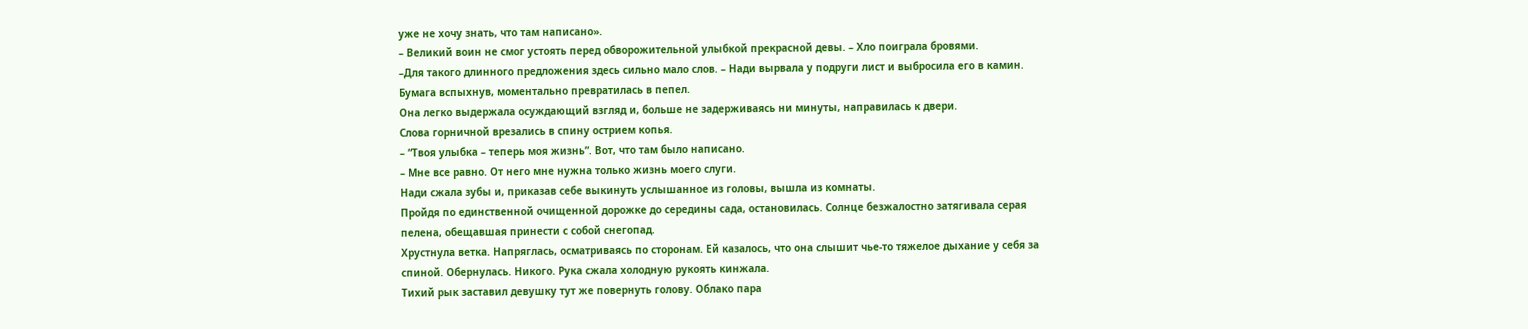уже не хочу знать, что там написано».
– Великий воин не смог устоять перед обворожительной улыбкой прекрасной девы. – Хло поиграла бровями.
–Для такого длинного предложения здесь сильно мало слов. – Нади вырвала у подруги лист и выбросила его в камин. Бумага вспыхнув, моментально превратилась в пепел.
Она легко выдержала осуждающий взгляд и, больше не задерживаясь ни минуты, направилась к двери.
Слова горничной врезались в спину острием копья.
– “Твоя улыбка – теперь моя жизнь”. Вот, что там было написано.
– Мне все равно. От него мне нужна только жизнь моего слуги.
Нади сжала зубы и, приказав себе выкинуть услышанное из головы, вышла из комнаты.
Пройдя по единственной очищенной дорожке до середины сада, остановилась. Солнце безжалостно затягивала серая пелена, обещавшая принести с собой снегопад.
Хрустнула ветка. Напряглась, осматриваясь по сторонам. Ей казалось, что она слышит чье-то тяжелое дыхание у себя за спиной. Обернулась. Никого. Рука сжала холодную рукоять кинжала.
Тихий рык заставил девушку тут же повернуть голову. Облако пара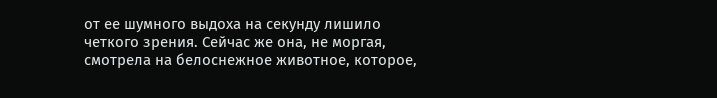от ее шумного выдоха на секунду лишило четкого зрения. Сейчас же она, не моргая, смотрела на белоснежное животное, которое,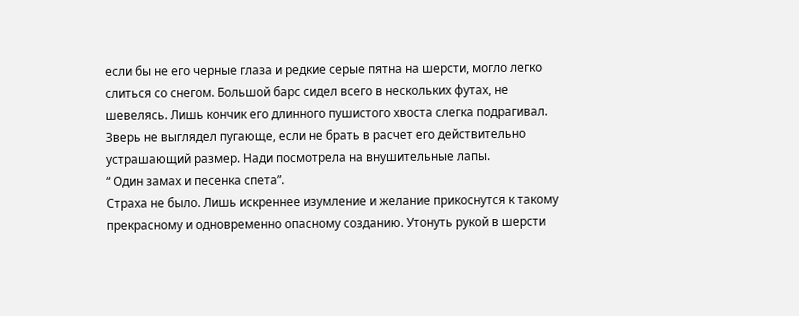если бы не его черные глаза и редкие серые пятна на шерсти, могло легко слиться со снегом. Большой барс сидел всего в нескольких футах, не шевелясь. Лишь кончик его длинного пушистого хвоста слегка подрагивал.
Зверь не выглядел пугающе, если не брать в расчет его действительно устрашающий размер. Нади посмотрела на внушительные лапы.
“ Один замах и песенка спета”.
Страха не было. Лишь искреннее изумление и желание прикоснутся к такому прекрасному и одновременно опасному созданию. Утонуть рукой в шерсти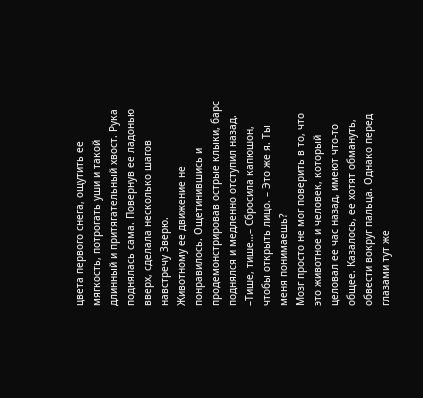цвета первого снега, ощутить ее мягкость, потрогать уши и такой длинный и притягательный хвост. Рука поднялась сама. Повернув ее ладонью вверх, сделала несколько шагов навстречу Зверю.
Животному ее движение не понравилось. Ощетинившись и продемонстрировав острые клыки, барс поднялся и медленно отступил назад.
–Тише, тише…– Сбросила капюшон, чтобы открыть лицо. – Это же я. Ты меня понимаешь?
Мозг просто не мог поверить в то, что это животное и человек, который целовал ее час назад, имеют что-то общее. Казалось, ее хотят обмануть, обвести вокруг пальца. Однако перед глазами тут же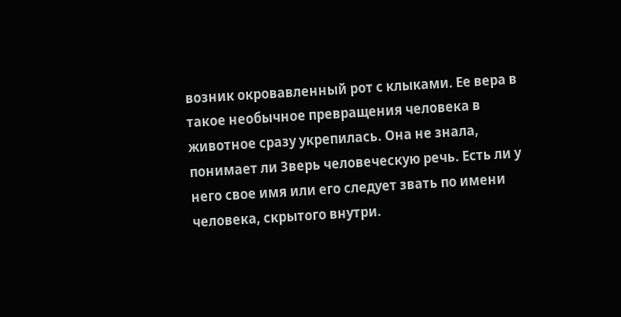возник окровавленный рот с клыками. Ее вера в такое необычное превращения человека в животное сразу укрепилась. Она не знала, понимает ли Зверь человеческую речь. Есть ли у него свое имя или его следует звать по имени человека, скрытого внутри.